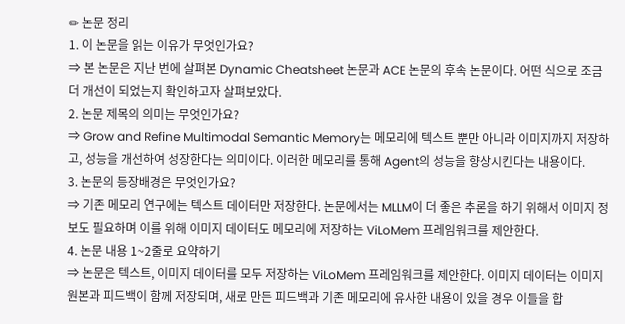✏ 논문 정리
1. 이 논문을 읽는 이유가 무엇인가요?
⇒ 본 논문은 지난 번에 살펴본 Dynamic Cheatsheet 논문과 ACE 논문의 후속 논문이다. 어떤 식으로 조금 더 개선이 되었는지 확인하고자 살펴보았다.
2. 논문 제목의 의미는 무엇인가요?
⇒ Grow and Refine Multimodal Semantic Memory는 메모리에 텍스트 뿐만 아니라 이미지까지 저장하고, 성능을 개선하여 성장한다는 의미이다. 이러한 메모리를 통해 Agent의 성능을 향상시킨다는 내용이다.
3. 논문의 등장배경은 무엇인가요?
⇒ 기존 메모리 연구에는 텍스트 데이터만 저장한다. 논문에서는 MLLM이 더 좋은 추론을 하기 위해서 이미지 정보도 필요하며 이를 위해 이미지 데이터도 메모리에 저장하는 ViLoMem 프레임워크를 제안한다.
4. 논문 내용 1~2줄로 요약하기
⇒ 논문은 텍스트, 이미지 데이터를 모두 저장하는 ViLoMem 프레임워크를 제안한다. 이미지 데이터는 이미지 원본과 피드백이 함께 저장되며, 새로 만든 피드백과 기존 메모리에 유사한 내용이 있을 경우 이들을 합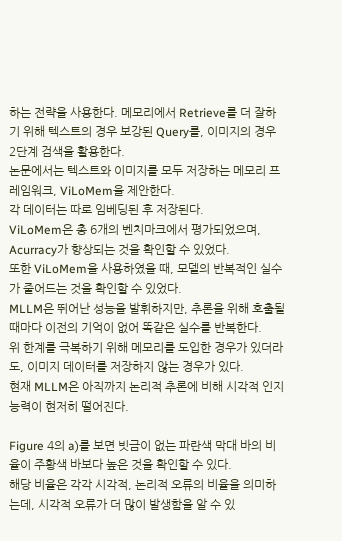하는 전략을 사용한다. 메모리에서 Retrieve를 더 잘하기 위해 텍스트의 경우 보강된 Query를, 이미지의 경우 2단계 검색을 활용한다.
논문에서는 텍스트와 이미지를 모두 저장하는 메모리 프레임워크, ViLoMem을 제안한다.
각 데이터는 따로 임베딩된 후 저장된다.
ViLoMem은 총 6개의 벤치마크에서 평가되었으며, Acurracy가 향상되는 것을 확인할 수 있었다.
또한 ViLoMem을 사용하였을 때, 모델의 반복적인 실수가 줄어드는 것을 확인할 수 있었다.
MLLM은 뛰어난 성능을 발휘하지만, 추론을 위해 호출될 때마다 이전의 기억이 없어 똑같은 실수를 반복한다.
위 한계를 극복하기 위해 메모리를 도입한 경우가 있더라도, 이미지 데이터를 저장하지 않는 경우가 있다.
현재 MLLM은 아직까지 논리적 추론에 비해 시각적 인지 능력이 현저히 떨어진다.

Figure 4의 a)를 보면 빗금이 없는 파란색 막대 바의 비율이 주황색 바보다 높은 것을 확인할 수 있다.
해당 비율은 각각 시각적, 논리적 오류의 비율을 의미하는데, 시각적 오류가 더 많이 발생함을 알 수 있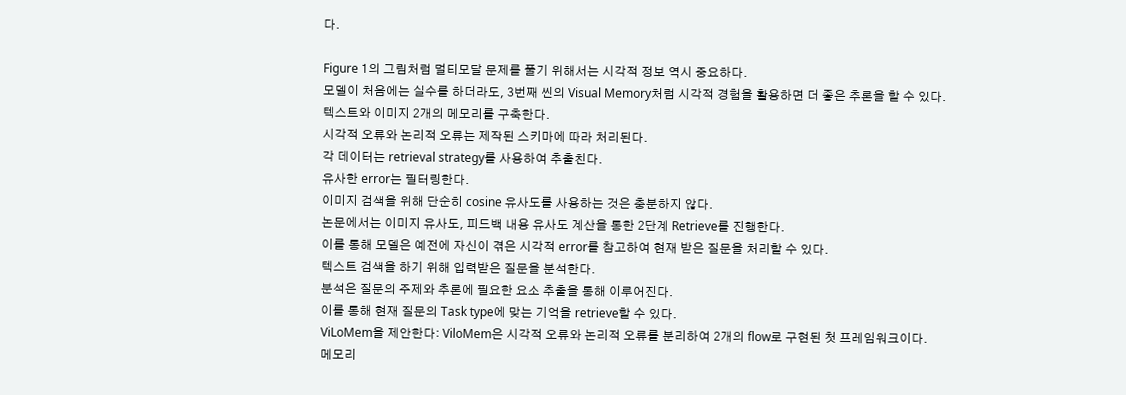다.

Figure 1의 그림처럼 멀티모달 문제를 풀기 위해서는 시각적 정보 역시 중요하다.
모델이 처음에는 실수를 하더라도, 3번째 씬의 Visual Memory처럼 시각적 경험을 활용하면 더 좋은 추론을 할 수 있다.
텍스트와 이미지 2개의 메모리를 구축한다.
시각적 오류와 논리적 오류는 제작된 스키마에 따라 처리된다.
각 데이터는 retrieval strategy를 사용하여 추출친다.
유사한 error는 필터링한다.
이미지 검색을 위해 단순히 cosine 유사도를 사용하는 것은 충분하지 않다.
논문에서는 이미지 유사도, 피드백 내용 유사도 계산을 통한 2단계 Retrieve를 진행한다.
이를 통해 모델은 예전에 자신이 겪은 시각적 error를 참고하여 현재 받은 질문을 처리할 수 있다.
텍스트 검색을 하기 위해 입력받은 질문을 분석한다.
분석은 질문의 주제와 추론에 필요한 요소 추출을 통해 이루어진다.
이를 통해 현재 질문의 Task type에 맞는 기억을 retrieve할 수 있다.
ViLoMem을 제안한다: ViloMem은 시각적 오류와 논리적 오류를 분리하여 2개의 flow로 구현된 첫 프레임워크이다.
메모리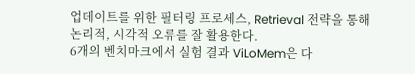업데이트를 위한 필터링 프로세스, Retrieval 전략을 통해 논리적, 시각적 오류를 잘 활용한다.
6개의 벤치마크에서 실험 결과 ViLoMem은 다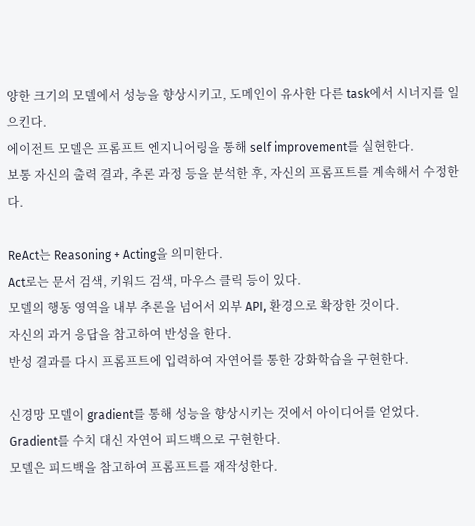양한 크기의 모델에서 성능을 향상시키고, 도메인이 유사한 다른 task에서 시너지를 일으킨다.
에이전트 모델은 프롬프트 엔지니어링을 통해 self improvement를 실현한다.
보통 자신의 출력 결과, 추론 과정 등을 분석한 후, 자신의 프롬프트를 계속해서 수정한다.

ReAct는 Reasoning + Acting을 의미한다.
Act로는 문서 검색, 키워드 검색, 마우스 클릭 등이 있다.
모델의 행동 영역을 내부 추론을 넘어서 외부 API, 환경으로 확장한 것이다.
자신의 과거 응답을 참고하여 반성을 한다.
반성 결과를 다시 프롬프트에 입력하여 자연어를 통한 강화학습을 구현한다.

신경망 모델이 gradient를 통해 성능을 향상시키는 것에서 아이디어를 얻었다.
Gradient를 수치 대신 자연어 피드백으로 구현한다.
모델은 피드백을 참고하여 프롬프트를 재작성한다.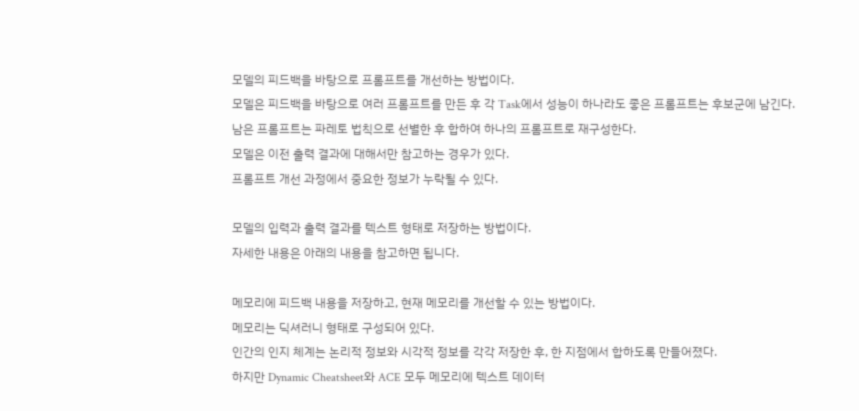모델의 피드백을 바탕으로 프롬프트를 개선하는 방법이다.
모델은 피드백을 바탕으로 여러 프롬프트를 만든 후 각 Task에서 성능이 하나라도 좋은 프롬프트는 후보군에 남긴다.
남은 프롬프트는 파레토 법칙으로 선별한 후 합하여 하나의 프롬프트로 재구성한다.
모델은 이전 출력 결과에 대해서만 참고하는 경우가 있다.
프롬프트 개선 과정에서 중요한 정보가 누락될 수 있다.

모델의 입력과 출력 결과를 텍스트 형태로 저장하는 방법이다.
자세한 내용은 아래의 내용을 참고하면 됩니다.

메모리에 피드백 내용을 저장하고, 현재 메모리를 개선할 수 있는 방법이다.
메모리는 딕셔러니 형태로 구성되어 있다.
인간의 인지 체계는 논리적 정보와 시각적 정보를 각각 저장한 후, 한 지점에서 합하도록 만들어졌다.
하지만 Dynamic Cheatsheet와 ACE 모두 메모리에 텍스트 데이터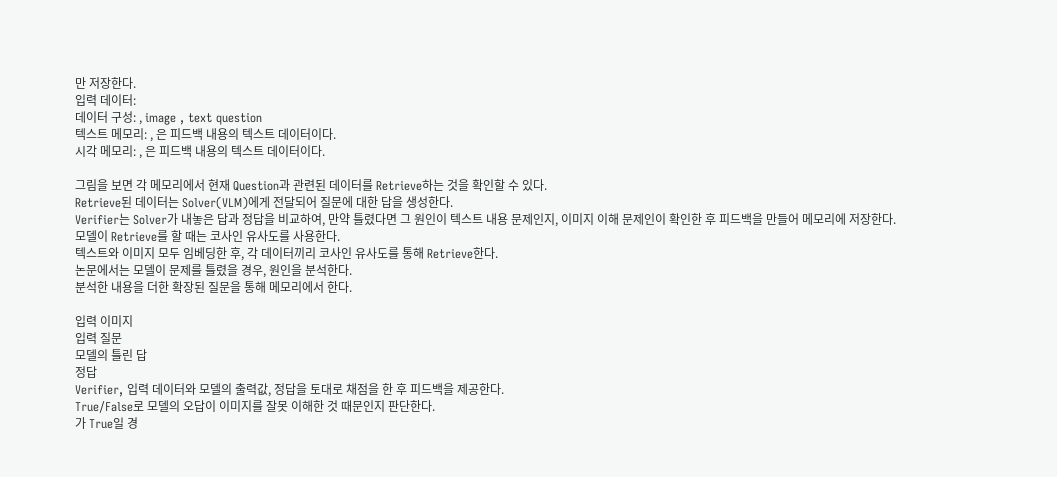만 저장한다.
입력 데이터:
데이터 구성: , image , text question
텍스트 메모리: , 은 피드백 내용의 텍스트 데이터이다.
시각 메모리: , 은 피드백 내용의 텍스트 데이터이다.

그림을 보면 각 메모리에서 현재 Question과 관련된 데이터를 Retrieve하는 것을 확인할 수 있다.
Retrieve된 데이터는 Solver(VLM)에게 전달되어 질문에 대한 답을 생성한다.
Verifier는 Solver가 내놓은 답과 정답을 비교하여, 만약 틀렸다면 그 원인이 텍스트 내용 문제인지, 이미지 이해 문제인이 확인한 후 피드백을 만들어 메모리에 저장한다.
모델이 Retrieve를 할 때는 코사인 유사도를 사용한다.
텍스트와 이미지 모두 임베딩한 후, 각 데이터끼리 코사인 유사도를 통해 Retrieve한다.
논문에서는 모델이 문제를 틀렸을 경우, 원인을 분석한다.
분석한 내용을 더한 확장된 질문을 통해 메모리에서 한다.

입력 이미지
입력 질문
모델의 틀린 답
정답
Verifier, 입력 데이터와 모델의 출력값, 정답을 토대로 채점을 한 후 피드백을 제공한다.
True/False로 모델의 오답이 이미지를 잘못 이해한 것 때문인지 판단한다.
가 True일 경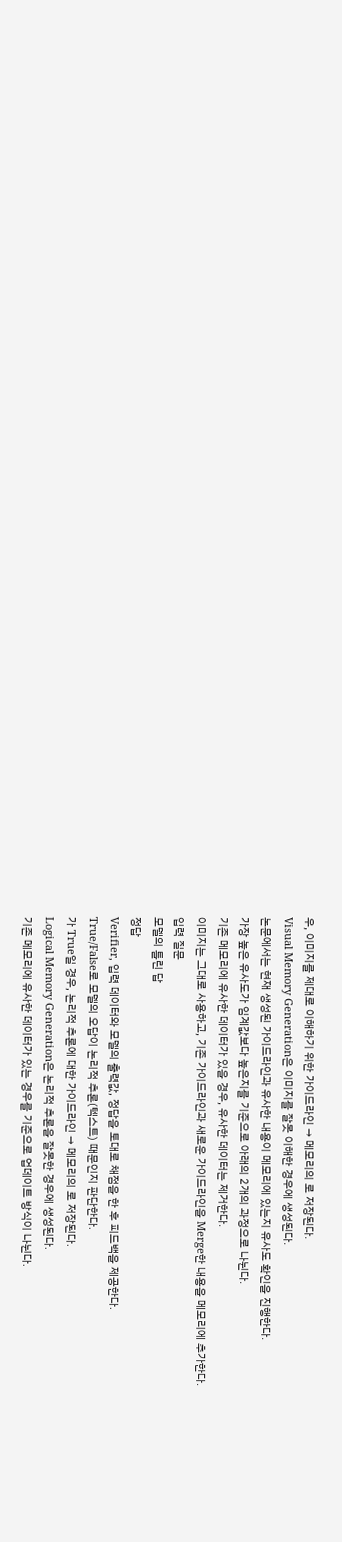우, 이미지를 제대로 이해하기 위한 가이드라인 → 메모리의 로 저장된다.
Visual Memory Generation은 이미지를 잘못 이해한 경우에 생성된다.
논문에서는 현재 생성된 가이드라인과 유사한 내용이 메모리에 있는지 유사도 확인을 진행한다.
가장 높은 유사도가 임계값보다 높은지를 기준으로 아래의 2개의 과정으로 나뉜다.
기존 메모리에 유사한 데이터가 있을 경우, 유사한 데이터는 제거한다.
이미지는 그대로 사용하고, 기존 가이드라인과 새로운 가이드라인을 Merge한 내용을 메모리에 추가한다.
입력 질문
모델의 틀린 답
정답
Verifier, 입력 데이터와 모델의 출력값, 정답을 토대로 채점을 한 후 피드백을 제공한다.
True/False로 모델의 오답이 논리적 추론(텍스트) 때문인지 판단한다.
가 True일 경우, 논리적 추론에 대한 가이드라인 → 메모리의 로 저장된다.
Logical Memory Generation은 논리적 추론을 잘못한 경우에 생성된다.
기존 메모리에 유사한 데이터가 있는 경우를 기준으로 업데이트 방식이 나뉜다.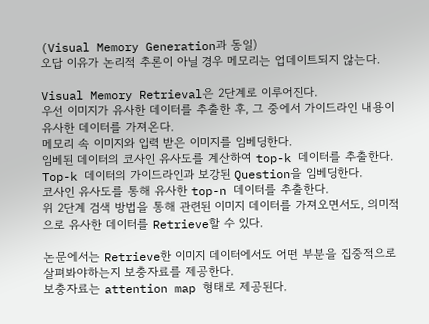(Visual Memory Generation과 동일)
오답 이유가 논리적 추론이 아닐 경우 메모리는 업데이트되지 않는다.

Visual Memory Retrieval은 2단계로 이루어진다.
우선 이미지가 유사한 데이터를 추출한 후, 그 중에서 가이드라인 내용이 유사한 데이터를 가져온다.
메모리 속 이미지와 입력 받은 이미지를 임베딩한다.
임베된 데이터의 코사인 유사도를 계산하여 top-k 데이터를 추출한다.
Top-k 데이터의 가이드라인과 보강된 Question을 임베딩한다.
코사인 유사도를 통해 유사한 top-n 데이터를 추출한다.
위 2단계 검색 방법을 통해 관련된 이미지 데이터를 가져오면서도, 의미적으로 유사한 데이터를 Retrieve할 수 있다.

논문에서는 Retrieve한 이미지 데이터에서도 어떤 부분을 집중적으로 살펴봐야하는지 보충자료를 제공한다.
보충자료는 attention map 형태로 제공된다.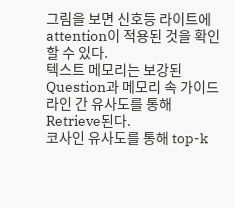그림을 보면 신호등 라이트에 attention이 적용된 것을 확인할 수 있다.
텍스트 메모리는 보강된 Question과 메모리 속 가이드라인 간 유사도를 통해 Retrieve된다.
코사인 유사도를 통해 top-k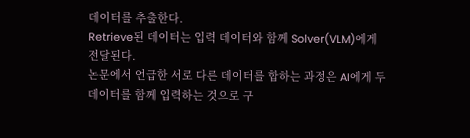데이터를 추출한다.
Retrieve된 데이터는 입력 데이터와 함께 Solver(VLM)에게 전달된다.
논문에서 언급한 서로 다른 데이터를 합하는 과정은 AI에게 두 데이터를 함께 입력하는 것으로 구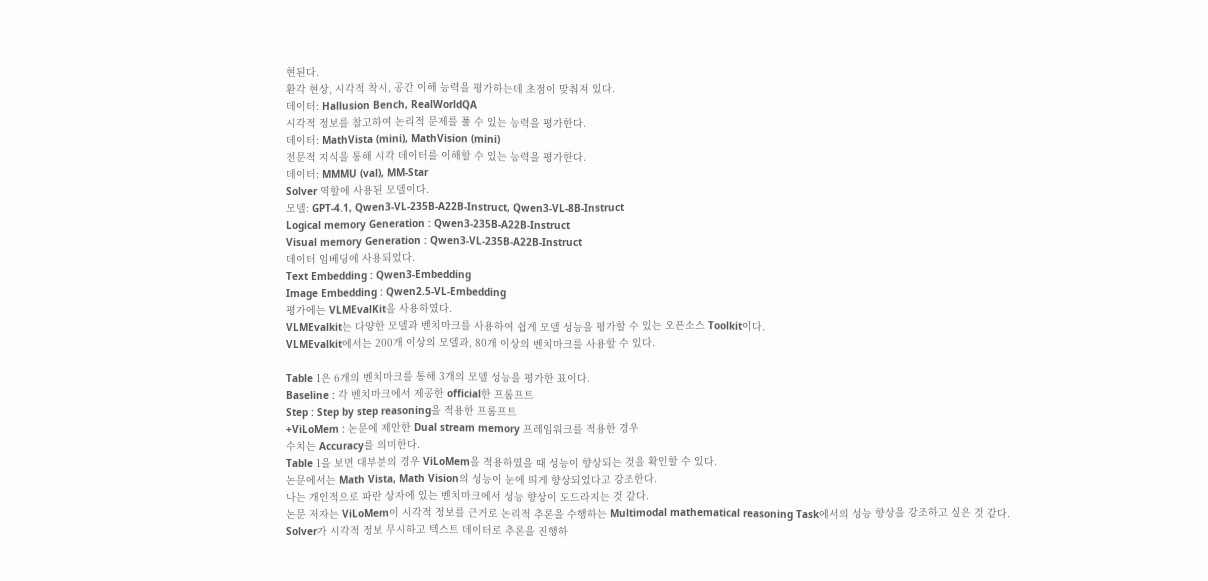현된다.
환각 현상, 시각적 착시, 공간 이해 능력을 평가하는데 초점이 맞춰져 있다.
데이터: Hallusion Bench, RealWorldQA
시각적 정보를 참고하여 논리적 문제를 풀 수 있는 능력을 평가한다.
데이터: MathVista (mini), MathVision (mini)
전문적 지식을 통해 시각 데이터를 이해할 수 있는 능력을 평가한다.
데이터: MMMU (val), MM-Star
Solver 역할에 사용된 모델이다.
모델: GPT-4.1, Qwen3-VL-235B-A22B-Instruct, Qwen3-VL-8B-Instruct
Logical memory Generation : Qwen3-235B-A22B-Instruct
Visual memory Generation : Qwen3-VL-235B-A22B-Instruct
데이터 임베딩에 사용되었다.
Text Embedding : Qwen3-Embedding
Image Embedding : Qwen2.5-VL-Embedding
평가에는 VLMEvalKit을 사용하였다.
VLMEvalkit는 다양한 모델과 벤치마크를 사용하여 쉽게 모델 성능을 평가할 수 있는 오픈소스 Toolkit이다.
VLMEvalkit에서는 200개 이상의 모델과, 80개 이상의 벤치마크를 사용할 수 있다.

Table 1은 6개의 벤치마크를 통해 3개의 모델 성능을 평가한 표이다.
Baseline : 각 벤치마크에서 제공한 official한 프롬프트
Step : Step by step reasoning을 적용한 프롬프트
+ViLoMem : 논문에 제안한 Dual stream memory 프레임워크를 적용한 경우
수치는 Accuracy를 의미한다.
Table 1을 보면 대부분의 경우 ViLoMem을 적용하였을 때 성능이 향상되는 것을 확인할 수 있다.
논문에서는 Math Vista, Math Vision의 성능이 눈에 띄게 향상되었다고 강조한다.
나는 개인적으로 파란 상자에 있는 벤치마크에서 성능 향상이 도드라지는 것 같다.
논문 저자는 ViLoMem이 시각적 정보를 근거로 논리적 추론을 수행하는 Multimodal mathematical reasoning Task에서의 성능 향상을 강조하고 싶은 것 같다.
Solver가 시각적 정보 무시하고 텍스트 데이터로 추론을 진행하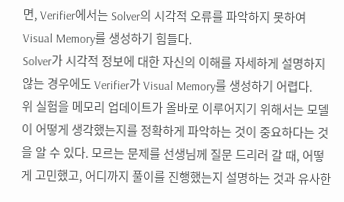면, Verifier에서는 Solver의 시각적 오류를 파악하지 못하여 Visual Memory를 생성하기 힘들다.
Solver가 시각적 정보에 대한 자신의 이해를 자세하게 설명하지 않는 경우에도 Verifier가 Visual Memory를 생성하기 어렵다.
위 실험을 메모리 업데이트가 올바로 이루어지기 위해서는 모델이 어떻게 생각했는지를 정확하게 파악하는 것이 중요하다는 것을 알 수 있다. 모르는 문제를 선생님께 질문 드리러 갈 때, 어떻게 고민했고, 어디까지 풀이를 진행했는지 설명하는 것과 유사한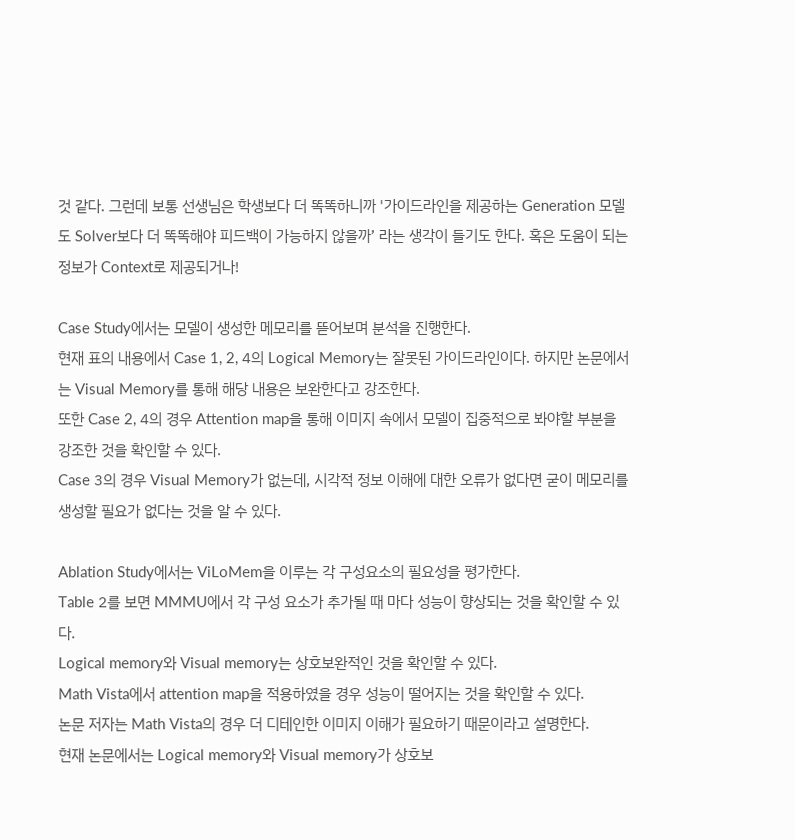것 같다. 그런데 보통 선생님은 학생보다 더 똑똑하니까 '가이드라인을 제공하는 Generation 모델도 Solver보다 더 똑똑해야 피드백이 가능하지 않을까’ 라는 생각이 들기도 한다. 혹은 도움이 되는 정보가 Context로 제공되거나!

Case Study에서는 모델이 생성한 메모리를 뜯어보며 분석을 진행한다.
현재 표의 내용에서 Case 1, 2, 4의 Logical Memory는 잘못된 가이드라인이다. 하지만 논문에서는 Visual Memory를 통해 해당 내용은 보완한다고 강조한다.
또한 Case 2, 4의 경우 Attention map을 통해 이미지 속에서 모델이 집중적으로 봐야할 부분을 강조한 것을 확인할 수 있다.
Case 3의 경우 Visual Memory가 없는데, 시각적 정보 이해에 대한 오류가 없다면 굳이 메모리를 생성할 필요가 없다는 것을 알 수 있다.

Ablation Study에서는 ViLoMem을 이루는 각 구성요소의 필요성을 평가한다.
Table 2를 보면 MMMU에서 각 구성 요소가 추가될 때 마다 성능이 향상되는 것을 확인할 수 있다.
Logical memory와 Visual memory는 상호보완적인 것을 확인할 수 있다.
Math Vista에서 attention map을 적용하였을 경우 성능이 떨어지는 것을 확인할 수 있다.
논문 저자는 Math Vista의 경우 더 디테인한 이미지 이해가 필요하기 때문이라고 설명한다.
현재 논문에서는 Logical memory와 Visual memory가 상호보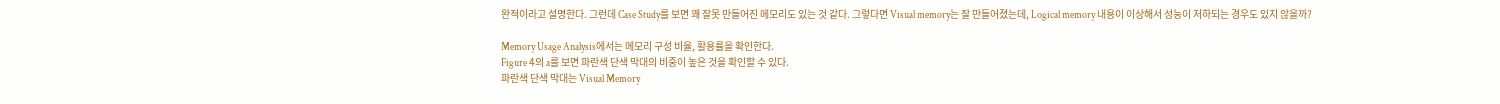완적이라고 설명한다. 그런데 Case Study를 보면 꽤 잘못 만들어진 메모리도 있는 것 같다. 그렇다면 Visual memory는 잘 만들어졌는데, Logical memory 내용이 이상해서 성능이 저하되는 경우도 있지 않을까?

Memory Usage Analysis에서는 메모리 구성 비율, 활용률을 확인한다.
Figure 4의 a를 보면 파란색 단색 막대의 비중이 높은 것을 확인할 수 있다.
파란색 단색 막대는 Visual Memory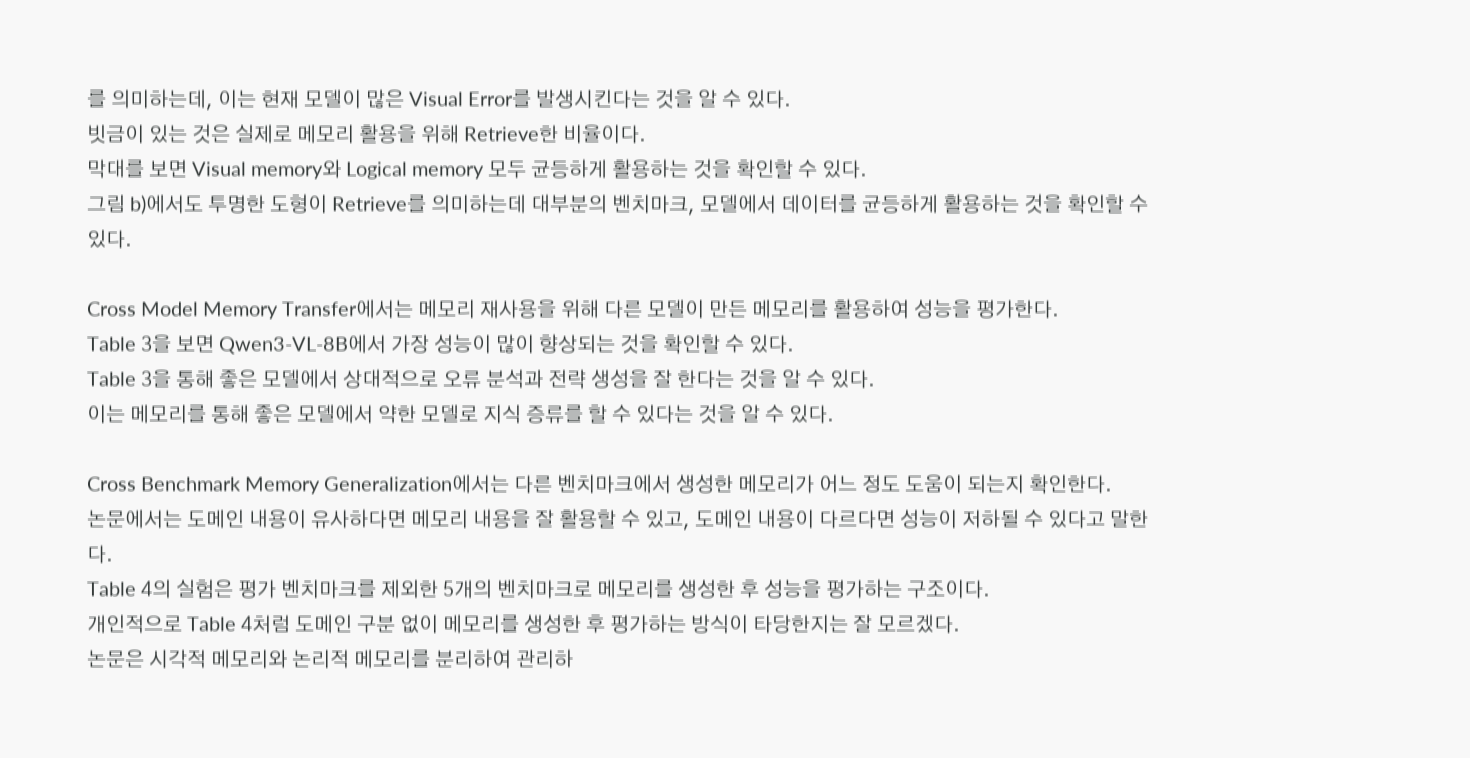를 의미하는데, 이는 현재 모델이 많은 Visual Error를 발생시킨다는 것을 알 수 있다.
빗금이 있는 것은 실제로 메모리 활용을 위해 Retrieve한 비율이다.
막대를 보면 Visual memory와 Logical memory 모두 균등하게 활용하는 것을 확인할 수 있다.
그림 b)에서도 투명한 도형이 Retrieve를 의미하는데 대부분의 벤치마크, 모델에서 데이터를 균등하게 활용하는 것을 확인할 수 있다.

Cross Model Memory Transfer에서는 메모리 재사용을 위해 다른 모델이 만든 메모리를 활용하여 성능을 평가한다.
Table 3을 보면 Qwen3-VL-8B에서 가장 성능이 많이 향상되는 것을 확인할 수 있다.
Table 3을 통해 좋은 모델에서 상대적으로 오류 분석과 전략 생성을 잘 한다는 것을 알 수 있다.
이는 메모리를 통해 좋은 모델에서 약한 모델로 지식 증류를 할 수 있다는 것을 알 수 있다.

Cross Benchmark Memory Generalization에서는 다른 벤치마크에서 생성한 메모리가 어느 정도 도움이 되는지 확인한다.
논문에서는 도메인 내용이 유사하다면 메모리 내용을 잘 활용할 수 있고, 도메인 내용이 다르다면 성능이 저하될 수 있다고 말한다.
Table 4의 실험은 평가 벤치마크를 제외한 5개의 벤치마크로 메모리를 생성한 후 성능을 평가하는 구조이다.
개인적으로 Table 4처럼 도메인 구분 없이 메모리를 생성한 후 평가하는 방식이 타당한지는 잘 모르겠다.
논문은 시각적 메모리와 논리적 메모리를 분리하여 관리하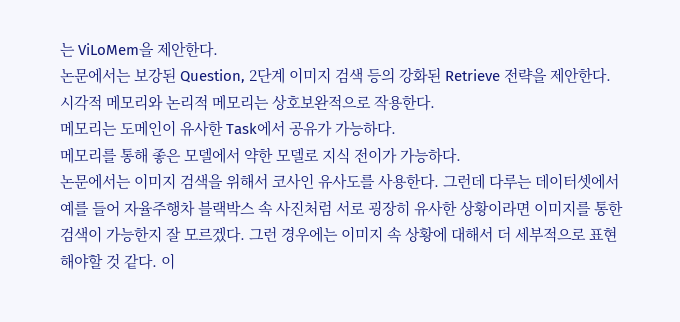는 ViLoMem을 제안한다.
논문에서는 보강된 Question, 2단계 이미지 검색 등의 강화된 Retrieve 전략을 제안한다.
시각적 메모리와 논리적 메모리는 상호보완적으로 작용한다.
메모리는 도메인이 유사한 Task에서 공유가 가능하다.
메모리를 통해 좋은 모델에서 약한 모델로 지식 전이가 가능하다.
논문에서는 이미지 검색을 위해서 코사인 유사도를 사용한다. 그런데 다루는 데이터셋에서 예를 들어 자율주행차 블랙박스 속 사진처럼 서로 굉장히 유사한 상황이라면 이미지를 통한 검색이 가능한지 잘 모르겠다. 그런 경우에는 이미지 속 상황에 대해서 더 세부적으로 표현해야할 것 같다. 이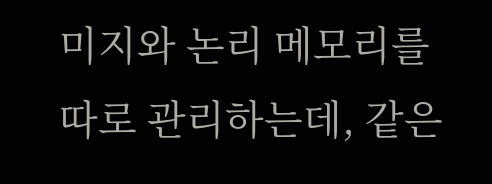미지와 논리 메모리를 따로 관리하는데, 같은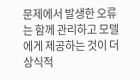문제에서 발생한 오류는 함께 관리하고 모델에게 제공하는 것이 더 상식적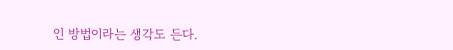인 방법이라는 생각도 든다.